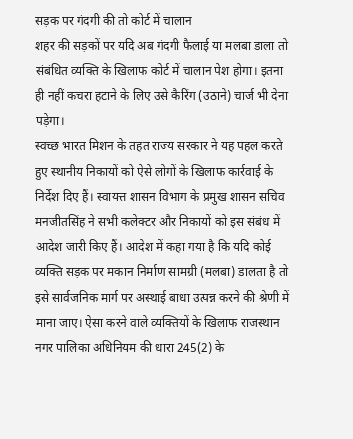सड़क पर गंदगी की तो कोर्ट में चालान
शहर की सड़कों पर यदि अब गंदगी फैलाई या मलबा डाला तो संबंधित व्यक्ति के खिलाफ कोर्ट में चालान पेश होगा। इतना ही नहीं कचरा हटाने के लिए उसे कैरिंग (उठाने) चार्ज भी देना पड़ेगा।
स्वच्छ भारत मिशन के तहत राज्य सरकार ने यह पहल करते हुए स्थानीय निकायों को ऐसे लोगों के खिलाफ कार्रवाई के निर्देश दिए हैं। स्वायत्त शासन विभाग के प्रमुख शासन सचिव मनजीतसिंह ने सभी कलेक्टर और निकायों को इस संबंध में आदेश जारी किए हैं। आदेश में कहा गया है कि यदि कोई व्यक्ति सड़क पर मकान निर्माण सामग्री (मलबा) डालता है तो इसे सार्वजनिक मार्ग पर अस्थाई बाधा उत्पन्न करने की श्रेणी में माना जाए। ऐसा करने वाले व्यक्तियों के खिलाफ राजस्थान नगर पालिका अधिनियम की धारा 245(2) के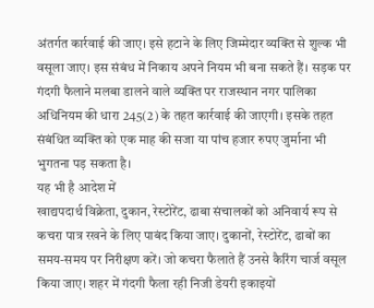अंतर्गत कार्रवाई की जाए। इसे हटाने के लिए जिम्मेदार व्यक्ति से शुल्क भी वसूला जाए। इस संबंध में निकाय अपने नियम भी बना सकते हैं। सड़क पर गंदगी फैलाने मलबा डालने वाले व्यक्ति पर राजस्थान नगर पालिका अधिनियम की धारा 245(2) के तहत कार्रवाई की जाएगी। इसके तहत संबंधित व्यक्ति को एक माह की सजा या पांच हजार रुपए जुर्माना भी भुगतना पड़ सकता है।
यह भी है आदेश में
खाद्यपदार्थ विक्रेता, दुकान, रेस्टोरेंट, ढाबा संचालकों को अनिवार्य रूप से कचरा पात्र रखने के लिए पाबंद किया जाए। दुकानों, रेस्टोरेंट, ढाबों का समय-समय पर निरीक्षण करें। जो कचरा फैलाते हैं उनसे कैरिंग चार्ज वसूल किया जाए। शहर में गंदगी फैला रही निजी डेयरी इकाइयों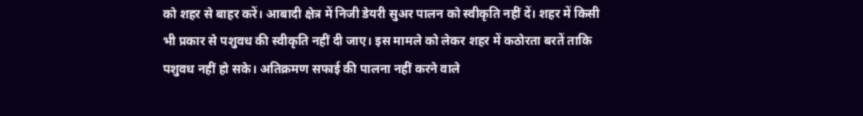को शहर से बाहर करें। आबादी क्षेत्र में निजी डेयरी सुअर पालन को स्वीकृति नहीं दें। शहर में किसी भी प्रकार से पशुवध की स्वीकृति नहीं दी जाए। इस मामले को लेकर शहर में कठोरता बरतें ताकि पशुवध नहीं हो सके। अतिक्रमण सफाई की पालना नहीं करने वाले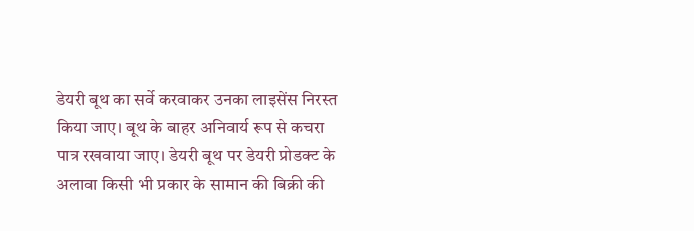डेयरी बूथ का सर्वे करवाकर उनका लाइसेंस निरस्त किया जाए। बूथ के बाहर अनिवार्य रूप से कचरा पात्र रखवाया जाए। डेयरी बूथ पर डेयरी प्रोडक्ट के अलावा किसी भी प्रकार के सामान की बिक्री की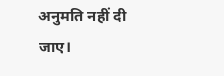अनुमति नहीं दी जाए।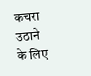कचरा उठाने के लिए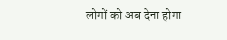लोगों को अब देना होगा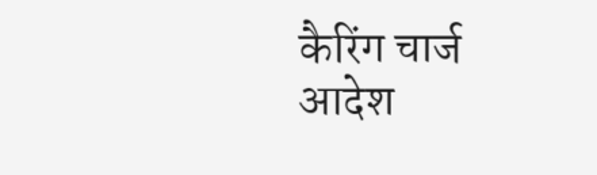कैरिंग चार्ज
आदेश